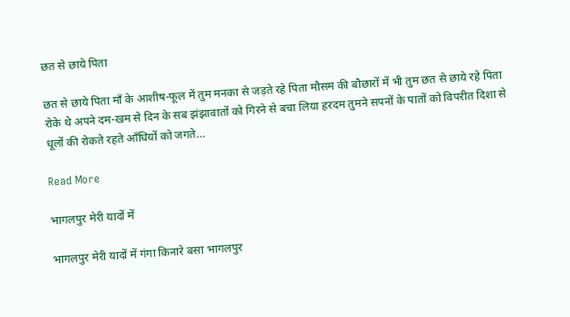छत से छाये पिता

छत से छाये पिता माँ के आशीष-फूल में तुम मनका से जड़ते रहे पिता मौसम की बौछारों में भी तुम छत से छाये रहे पिता रोके थे अपने दम-खम से दिन के सब झंझावातों को गिरने से बचा लिया हरदम तुमने सपनों के पातों को विपरीत दिशा से धूलों की रोकते रहते आँधियों को जगते…

Read More

भागलपुर मेरी यादों में

भागलपुर मेरी यादों में गंगा किनारे बसा भागलपुर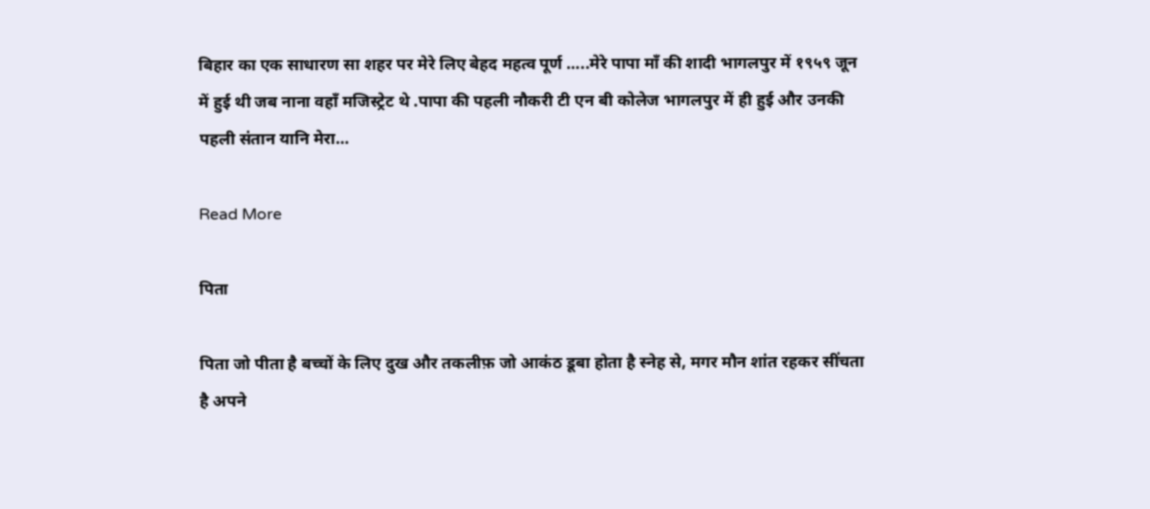बिहार का एक साधारण सा शहर पर मेरे लिए बेहद महत्व पूर्ण …..मेरे पापा माँ की शादी भागलपुर में १९५९ जून में हुई थी जब नाना वहाँ मजिस्ट्रेट थे .पापा की पहली नौकरी टी एन बी कोलेज भागलपुर में ही हुई और उनकी पहली संतान यानि मेरा…

Read More

पिता

पिता जो पीता है बच्चों के लिए दुख और तकलीफ़ जो आकंठ डूबा होता है स्नेह से, मगर मौन शांत रहकर सींचता है अपने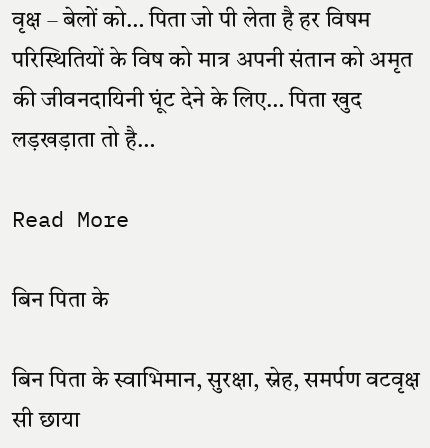वृक्ष – बेलों को… पिता जो पी लेता है हर विषम परिस्थितियों के विष को मात्र अपनी संतान को अमृत की जीवनदायिनी घूंट देने के लिए… पिता खुद लड़खड़ाता तो है…

Read More

बिन पिता के

बिन पिता के स्वाभिमान, सुरक्षा, स्नेह, समर्पण वटवृक्ष सी छाया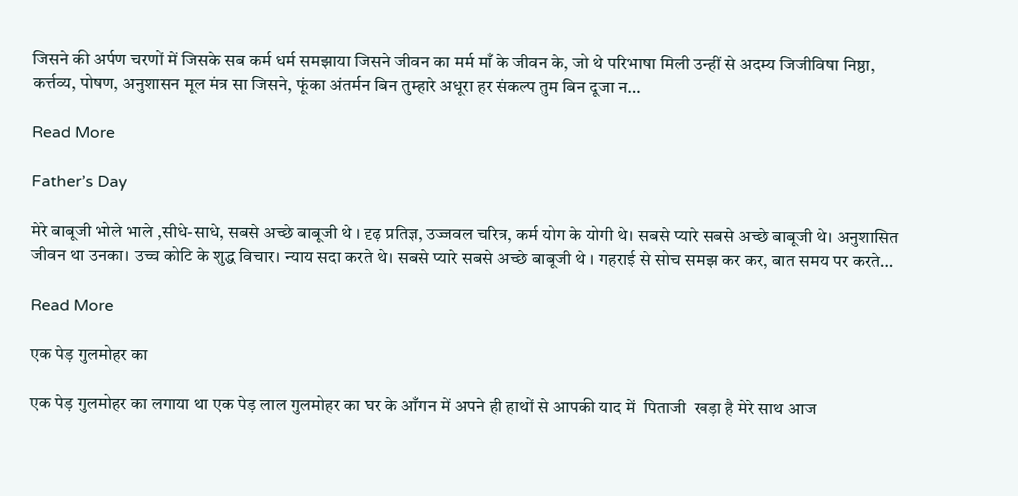जिसने की अर्पण चरणों में जिसके सब कर्म धर्म समझाया जिसने जीवन का मर्म माँ के जीवन के, जो थे परिभाषा मिली उन्हीं से अदम्य जिजीविषा निष्ठा, कर्त्तव्य, पोषण, अनुशासन मूल मंत्र सा जिसने, फूंका अंतर्मन बिन तुम्हारे अधूरा हर संकल्प तुम बिन दूजा न…

Read More

Father’s Day

मेरे बाबूजी भोले भाले ,सीधे-साधे, सबसे अच्छे बाबूजी थे । दृढ़ प्रतिज्ञ, उज्जवल चरित्र, कर्म योग के योगी थे। सबसे प्यारे सबसे अच्छे बाबूजी थे। अनुशासित जीवन था उनका। उच्च कोटि के शुद्ध विचार। न्याय सदा करते थे। सबसे प्यारे सबसे अच्छे बाबूजी थे । गहराई से सोच समझ कर कर, बात समय पर करते…

Read More

एक पेड़ गुलमोहर का

एक पेड़ गुलमोहर का लगाया था एक पेड़ लाल गुलमोहर का घर के आँगन में अपने ही हाथों से आपकी याद में  पिताजी  खड़ा है मेरे साथ आज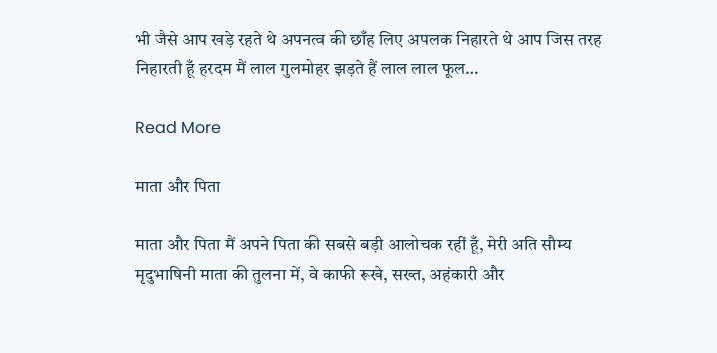भी जैसे आप खड़े रहते थे अपनत्व की छाँह लिए अपलक निहारते थे आप जिस तरह निहारती हूँ हरदम मैं लाल गुलमोहर झड़ते हैं लाल लाल फूल…

Read More

माता और पिता

माता और पिता मैं अपने पिता की सबसे बड़ी आलोचक रहीं हूँ, मेरी अति सौम्य मृदुभाषिनी माता की तुलना में, वे काफी रूखे, सख्त, अहंकारी और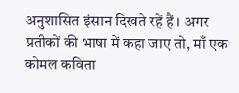अनुशासित इंसान दिखते रहें हैं। अगर प्रतीकों की भाषा में कहा जाए तो, माँ एक कोमल कविता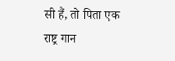सी हैं, तो पिता एक राष्ट्र गान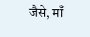जैसे, माँ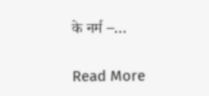के नर्म –…

Read More